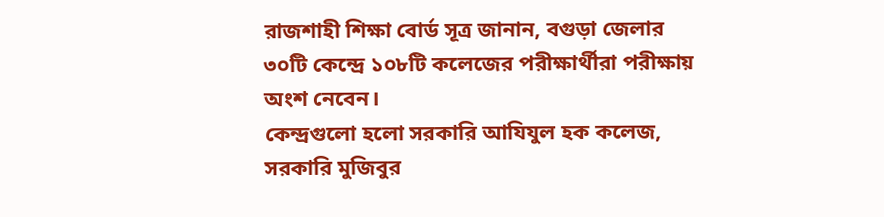রাজশাহী শিক্ষা বোর্ড সূত্র জানান, বগুড়া জেলার ৩০টি কেন্দ্রে ১০৮টি কলেজের পরীক্ষার্থীরা পরীক্ষায় অংশ নেবেন।
কেন্দ্রগুলো হলো সরকারি আযিযুল হক কলেজ, সরকারি মুজিবুর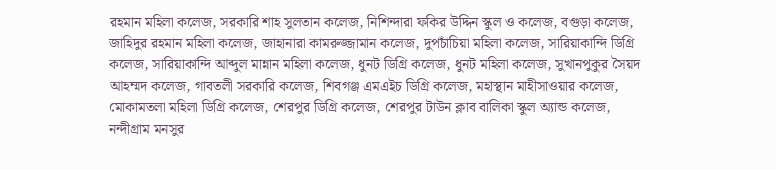রহমান মহিলা কলেজ, সরকারি শাহ সুলতান কলেজ, নিশিন্দারা ফকির উদ্দিন স্কুল ও কলেজ, বগুড়া কলেজ, জাহিদুর রহমান মহিলা কলেজ, জাহানারা কামরুজ্জামান কলেজ, দুপচাঁচিয়া মহিলা কলেজ, সারিয়াকান্দি ডিগ্রি কলেজ, সারিয়াকান্দি আব্দুল মান্নান মহিলা কলেজ, ধুনট ডিগ্রি কলেজ, ধুনট মহিলা কলেজ, সুখানপুকুর সৈয়দ আহম্মদ কলেজ, গাবতলী সরকারি কলেজ, শিবগঞ্জ এমএইচ ডিগ্রি কলেজ, মহাস্থান মাহীসাওয়ার কলেজ, মোকামতলা মহিলা ডিগ্রি কলেজ, শেরপুর ডিগ্রি কলেজ, শেরপুর টাউন ক্লাব বালিকা স্কুল অ্যান্ড কলেজ, নন্দীগ্রাম মনসুর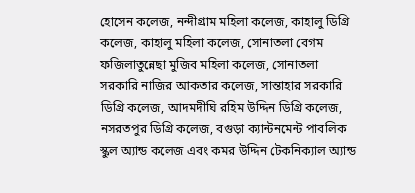হোসেন কলেজ, নন্দীগ্রাম মহিলা কলেজ, কাহালু ডিগ্রি কলেজ, কাহালু মহিলা কলেজ, সোনাতলা বেগম ফজিলাতুন্নেছা মুজিব মহিলা কলেজ, সোনাতলা সরকারি নাজির আকতার কলেজ, সান্তাহার সরকারি ডিগ্রি কলেজ, আদমদীঘি রহিম উদ্দিন ডিগ্রি কলেজ, নসরতপুর ডিগ্রি কলেজ, বগুড়া ক্যান্টনমেন্ট পাবলিক স্কুল অ্যান্ড কলেজ এবং কমর উদ্দিন টেকনিক্যাল অ্যান্ড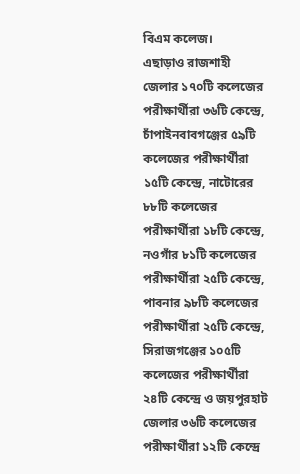বিএম কলেজ।
এছাড়াও রাজশাহী জেলার ১৭০টি কলেজের পরীক্ষার্থীরা ৩৬টি কেন্দ্রে, চাঁপাইনবাবগঞ্জের ৫৯টি কলেজের পরীক্ষার্থীরা ১৫টি কেন্দ্রে, নাটোরের ৮৮টি কলেজের পরীক্ষার্থীরা ১৮টি কেন্দ্রে, নওগাঁর ৮১টি কলেজের পরীক্ষার্থীরা ২৫টি কেন্দ্রে, পাবনার ৯৮টি কলেজের পরীক্ষার্থীরা ২৫টি কেন্দ্রে, সিরাজগঞ্জের ১০৫টি কলেজের পরীক্ষার্থীরা ২৪টি কেন্দ্রে ও জয়পুরহাট জেলার ৩৬টি কলেজের পরীক্ষার্থীরা ১২টি কেন্দ্রে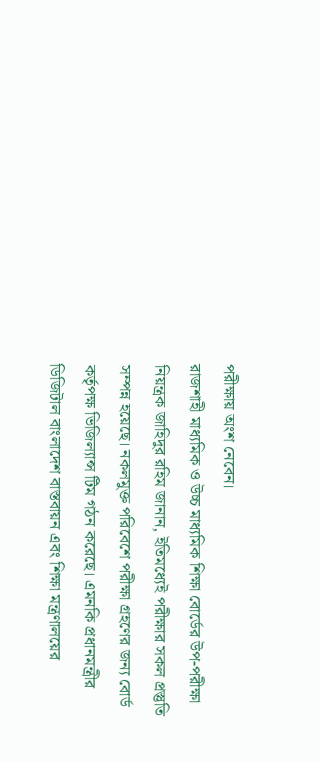পরীক্ষায় অংশ নেবেন।
রাজশাহী মাধ্যমিক ও উচ্চ মাধ্যমিক শিক্ষা বোর্ডের উপ-পরীক্ষা নিয়ন্ত্রক জাহিদুর রহিম জানান, ইতিমধ্যেই পরীক্ষার সকল প্রস্তুতি সম্পন্ন হয়েছে। নকলমুক্ত পরিবেশে পরীক্ষা গ্রহণের জন্য বোর্ড কর্তৃপক্ষ ভিজিল্যান্স টিম গঠন করেছে। এমনকি প্রধানমন্ত্রীর ডিজিটাল বাংলাদেশ বাস্তবায়ন এবং শিক্ষা মন্ত্রণালয়ের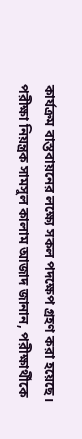কার্যক্রম বাস্তবায়নের লক্ষ্যে সকল পদক্ষেপ গ্রহণ করা হয়েছে।
পরীক্ষা নিয়ন্ত্রক সামসুল কালাম আজাদ জানান, পরীক্ষার্থীকে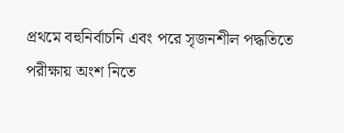প্রথমে বহুনির্বাচনি এবং পরে সৃজনশীল পদ্ধতিতে পরীক্ষায় অংশ নিতে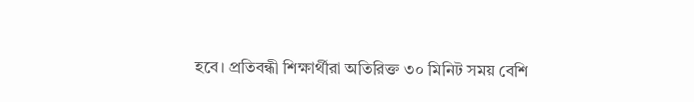হবে। প্রতিবন্ধী শিক্ষার্থীরা অতিরিক্ত ৩০ মিনিট সময় বেশি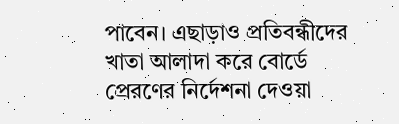পাবেন। এছাড়াও প্রতিবন্ধীদের খাতা আলাদা করে বোর্ডে প্রেরণের নির্দেশনা দেওয়া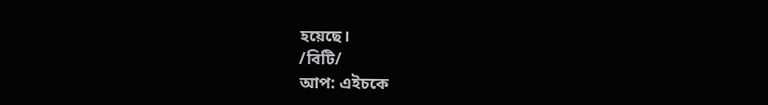হয়েছে।
/বিটি/
আপ: এইচকে